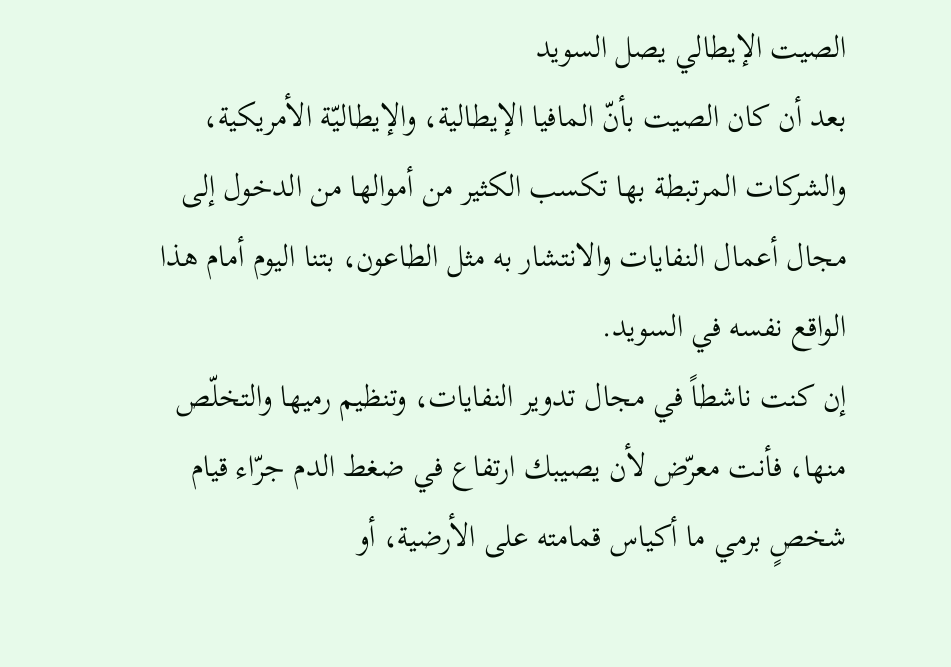الصيت الإيطالي يصل السويد
بعد أن كان الصيت بأنّ المافيا الإيطالية، والإيطاليّة الأمريكية، والشركات المرتبطة بها تكسب الكثير من أموالها من الدخول إلى مجال أعمال النفايات والانتشار به مثل الطاعون، بتنا اليوم أمام هذا الواقع نفسه في السويد.
إن كنت ناشطاً في مجال تدوير النفايات، وتنظيم رميها والتخلّص منها، فأنت معرّض لأن يصيبك ارتفاع في ضغط الدم جرّاء قيام شخصٍ برمي ما أكياس قمامته على الأرضية، أو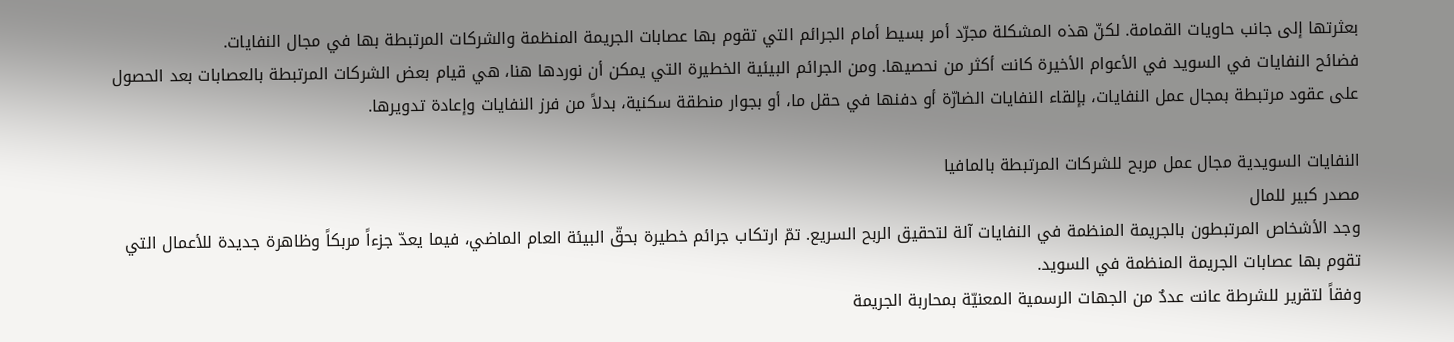بعثرتها إلى جانب حاويات القمامة. لكنّ هذه المشكلة مجرّد أمر بسيط أمام الجرائم التي تقوم بها عصابات الجريمة المنظمة والشركات المرتبطة بها في مجال النفايات.
فضائح النفايات في السويد في الأعوام الأخيرة كانت أكثر من نحصيها. ومن الجرائم البيئية الخطيرة التي يمكن أن نوردها هنا، هي قيام بعض الشركات المرتبطة بالعصابات بعد الحصول على عقود مرتبطة بمجال عمل النفايات، بإلقاء النفايات الضارّة أو دفنها في حقل ما، أو بجوار منطقة سكنية، بدلاً من فرز النفايات وإعادة تدويرها.

النفايات السويدية مجال عمل مربح للشركات المرتبطة بالمافيا
مصدر كبير للمال
وجد الأشخاص المرتبطون بالجريمة المنظمة في النفايات آلة لتحقيق الربح السريع. تمّ ارتكاب جرائم خطيرة بحقّ البيئة العام الماضي، فيما يعدّ جزءاً مربكاً وظاهرة جديدة للأعمال التي تقوم بها عصابات الجريمة المنظمة في السويد.
وفقاً لتقرير للشرطة عانت عددٌ من الجهات الرسمية المعنيّة بمحاربة الجريمة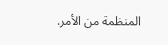المنظمة من الأمر.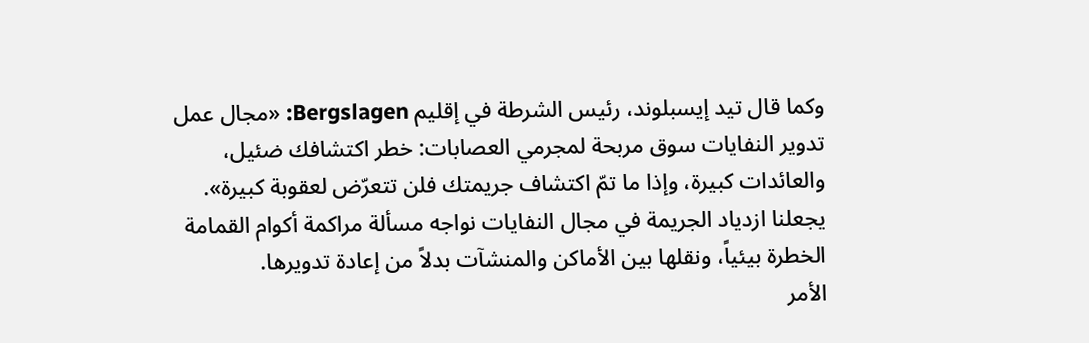وكما قال تيد إيسبلوند، رئيس الشرطة في إقليم Bergslagen: «مجال عمل تدوير النفايات سوق مربحة لمجرمي العصابات: خطر اكتشافك ضئيل، والعائدات كبيرة، وإذا ما تمّ اكتشاف جريمتك فلن تتعرّض لعقوبة كبيرة».
يجعلنا ازدياد الجريمة في مجال النفايات نواجه مسألة مراكمة أكوام القمامة الخطرة بيئياً، ونقلها بين الأماكن والمنشآت بدلاً من إعادة تدويرها.
الأمر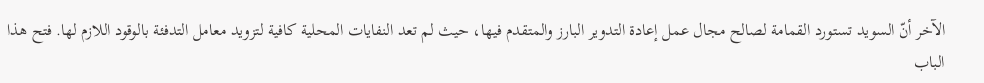الآخر أنّ السويد تستورد القمامة لصالح مجال عمل إعادة التدوير البارز والمتقدم فيها، حيث لم تعد النفايات المحلية كافية لتزويد معامل التدفئة بالوقود اللازم لها. فتح هذا الباب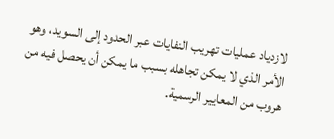لازدياد عمليات تهريب النفايات عبر الحدود إلى السويد، وهو الأمر الذي لا يمكن تجاهله بسبب ما يمكن أن يحصل فيه من هروب من المعايير الرسمية.